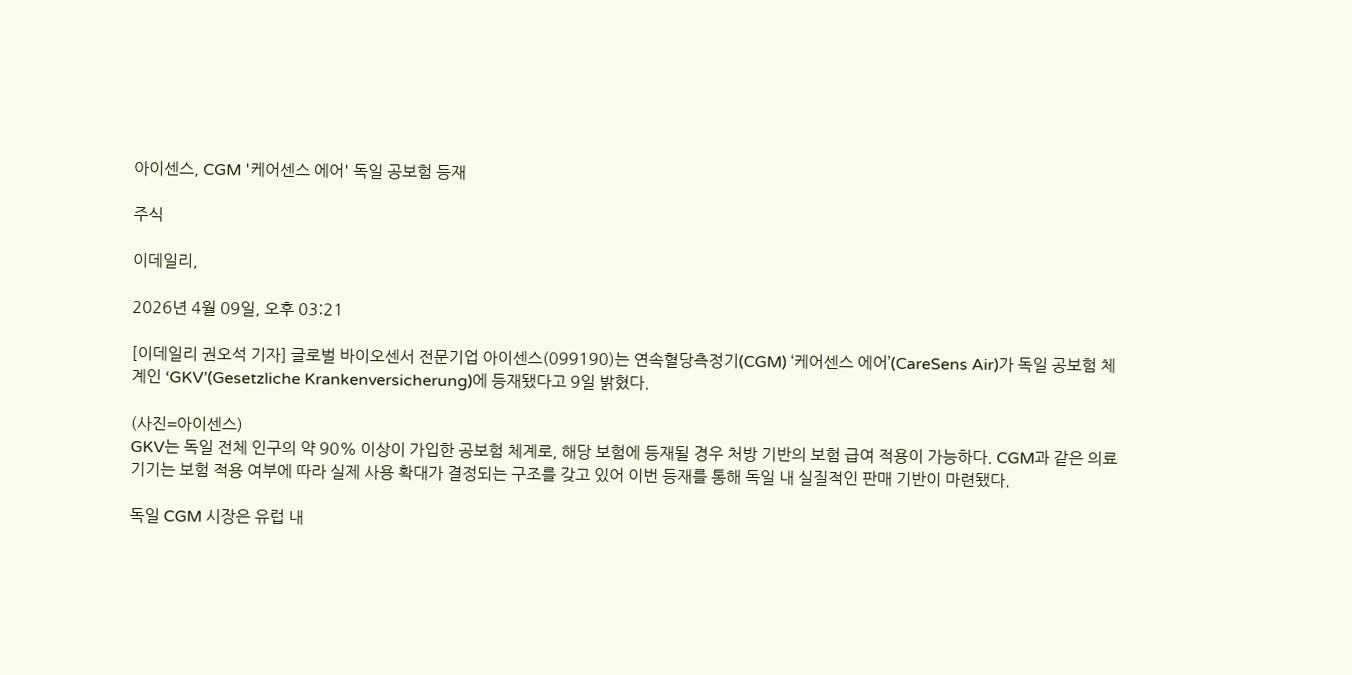아이센스, CGM '케어센스 에어' 독일 공보험 등재

주식

이데일리,

2026년 4월 09일, 오후 03:21

[이데일리 권오석 기자] 글로벌 바이오센서 전문기업 아이센스(099190)는 연속혈당측정기(CGM) ‘케어센스 에어’(CareSens Air)가 독일 공보험 체계인 ‘GKV’(Gesetzliche Krankenversicherung)에 등재됐다고 9일 밝혔다.

(사진=아이센스)
GKV는 독일 전체 인구의 약 90% 이상이 가입한 공보험 체계로, 해당 보험에 등재될 경우 처방 기반의 보험 급여 적용이 가능하다. CGM과 같은 의료기기는 보험 적용 여부에 따라 실제 사용 확대가 결정되는 구조를 갖고 있어 이번 등재를 통해 독일 내 실질적인 판매 기반이 마련됐다.

독일 CGM 시장은 유럽 내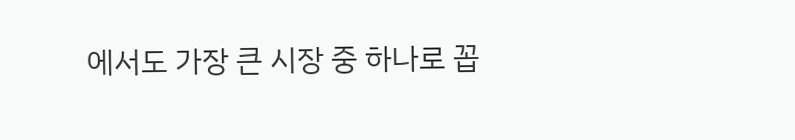에서도 가장 큰 시장 중 하나로 꼽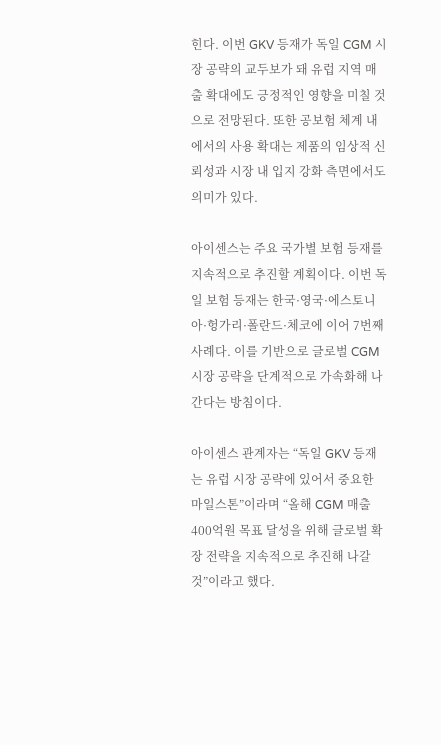힌다. 이번 GKV 등재가 독일 CGM 시장 공략의 교두보가 돼 유럽 지역 매출 확대에도 긍정적인 영향을 미칠 것으로 전망된다. 또한 공보험 체계 내에서의 사용 확대는 제품의 임상적 신뢰성과 시장 내 입지 강화 측면에서도 의미가 있다.

아이센스는 주요 국가별 보험 등재를 지속적으로 추진할 계획이다. 이번 독일 보험 등재는 한국·영국·에스토니아·헝가리·폴란드·체코에 이어 7번째 사례다. 이를 기반으로 글로벌 CGM 시장 공략을 단계적으로 가속화해 나간다는 방침이다.

아이센스 관계자는 “독일 GKV 등재는 유럽 시장 공략에 있어서 중요한 마일스톤”이라며 “올해 CGM 매출 400억원 목표 달성을 위해 글로벌 확장 전략을 지속적으로 추진해 나갈 것”이라고 했다.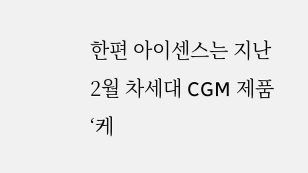한편 아이센스는 지난 2월 차세대 CGM 제품 ‘케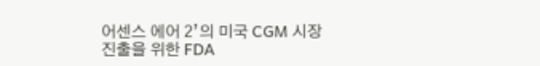어센스 에어 2’의 미국 CGM 시장 진출을 위한 FDA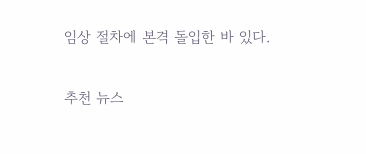임상 절차에 본격 돌입한 바 있다.

추천 뉴스